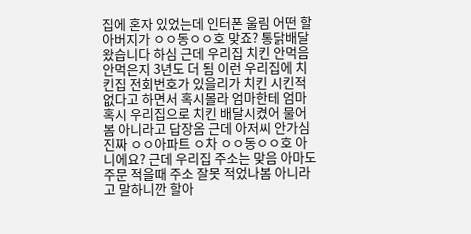집에 혼자 있었는데 인터폰 울림 어떤 할아버지가 ㅇㅇ동ㅇㅇ호 맞죠? 통닭배달왔습니다 하심 근데 우리집 치킨 안먹음 안먹은지 3년도 더 됨 이런 우리집에 치킨집 전회번호가 있을리가 치킨 시킨적 없다고 하면서 혹시몰라 엄마한테 엄마 혹시 우리집으로 치킨 배달시켰어 물어봄 아니라고 답장옴 근데 아저씨 안가심 진짜 ㅇㅇ아파트 ㅇ차 ㅇㅇ동ㅇㅇ호 아니에요? 근데 우리집 주소는 맞음 아마도 주문 적을때 주소 잘못 적었나봄 아니라고 말하니깐 할아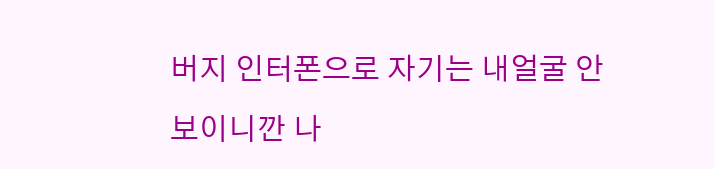버지 인터폰으로 자기는 내얼굴 안보이니깐 나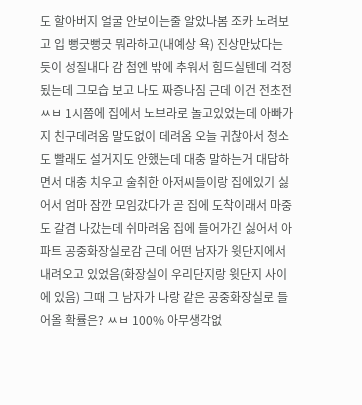도 할아버지 얼굴 안보이는줄 알았나봄 조카 노려보고 입 뻥긋뻥긋 뭐라하고(내예상 욕) 진상만났다는 듯이 성질내다 감 첨엔 밖에 추워서 힘드실텐데 걱정됬는데 그모습 보고 나도 짜증나짐 근데 이건 전초전 ㅆㅂ 1시쯤에 집에서 노브라로 놀고있었는데 아빠가 지 친구데려옴 말도없이 데려옴 오늘 귀찮아서 청소도 빨래도 설거지도 안했는데 대충 말하는거 대답하면서 대충 치우고 술취한 아저씨들이랑 집에있기 싫어서 엄마 잠깐 모임갔다가 곧 집에 도착이래서 마중도 갈겸 나갔는데 쉬마려움 집에 들어가긴 싫어서 아파트 공중화장실로감 근데 어떤 남자가 윗단지에서 내려오고 있었음(화장실이 우리단지랑 윗단지 사이에 있음) 그때 그 남자가 나랑 같은 공중화장실로 들어올 확률은? ㅆㅂ 100% 아무생각없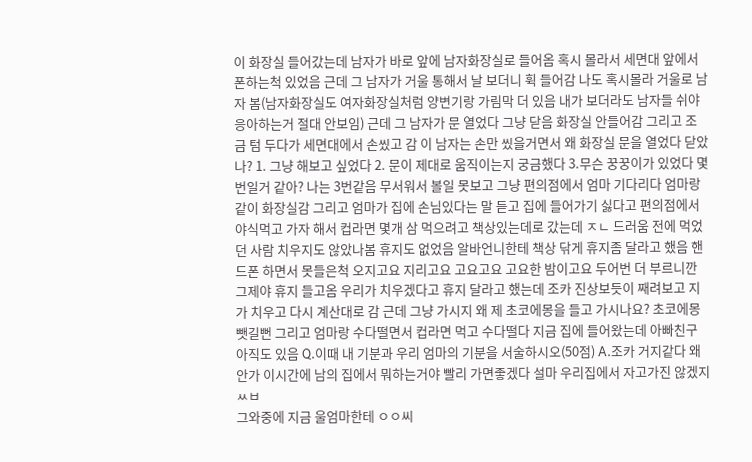이 화장실 들어갔는데 남자가 바로 앞에 남자화장실로 들어옴 혹시 몰라서 세면대 앞에서 폰하는척 있었음 근데 그 남자가 거울 통해서 날 보더니 휙 들어감 나도 혹시몰라 거울로 남자 봄(남자화장실도 여자화장실처럼 양변기랑 가림막 더 있음 내가 보더라도 남자들 쉬야응아하는거 절대 안보임) 근데 그 남자가 문 열었다 그냥 닫음 화장실 안들어감 그리고 조금 텀 두다가 세면대에서 손씼고 감 이 남자는 손만 씼을거면서 왜 화장실 문을 열었다 닫았나? 1. 그냥 해보고 싶었다 2. 문이 제대로 움직이는지 궁금했다 3.무슨 꿍꿍이가 있었다 몇번일거 같아? 나는 3번같음 무서워서 볼일 못보고 그냥 편의점에서 엄마 기다리다 엄마랑 같이 화장실감 그리고 엄마가 집에 손님있다는 말 듣고 집에 들어가기 싫다고 편의점에서 야식먹고 가자 해서 컵라면 몇개 삼 먹으려고 책상있는데로 갔는데 ㅈㄴ 드러움 전에 먹었던 사람 치우지도 않았나봄 휴지도 없었음 알바언니한테 책상 닦게 휴지좀 달라고 했음 핸드폰 하면서 못들은척 오지고요 지리고요 고요고요 고요한 밤이고요 두어번 더 부르니깐 그제야 휴지 들고옴 우리가 치우겠다고 휴지 달라고 했는데 조카 진상보듯이 째려보고 지가 치우고 다시 계산대로 감 근데 그냥 가시지 왜 제 초코에몽을 들고 가시나요? 초코에몽 뺏길뻔 그리고 엄마랑 수다떨면서 컵라면 먹고 수다떨다 지금 집에 들어왔는데 아빠친구 아직도 있음 Q.이때 내 기분과 우리 엄마의 기분을 서술하시오(50점) A.조카 거지같다 왜 안가 이시간에 남의 집에서 뭐하는거야 빨리 가면좋겠다 설마 우리집에서 자고가진 않겠지 ㅆㅂ
그와중에 지금 울엄마한테 ㅇㅇ씨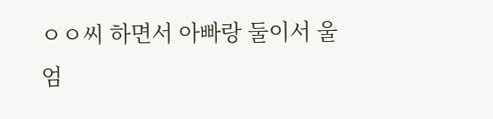ㅇㅇ씨 하면서 아빠랑 둘이서 울엄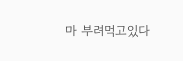마 부려먹고있다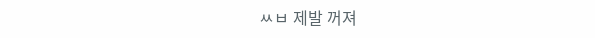ㅆㅂ 제발 꺼져